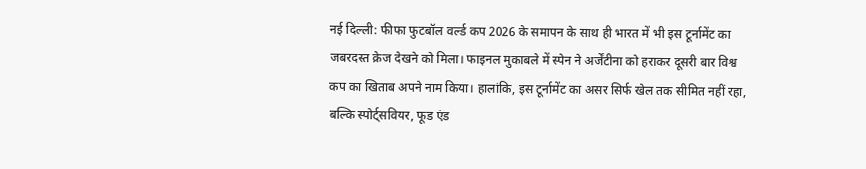नई दिल्ली: फीफा फुटबॉल वर्ल्ड कप 2026 के समापन के साथ ही भारत में भी इस टूर्नामेंट का जबरदस्त क्रेज देखने को मिला। फाइनल मुकाबले में स्पेन ने अर्जेंटीना को हराकर दूसरी बार विश्व कप का खिताब अपने नाम किया। हालांकि, इस टूर्नामेंट का असर सिर्फ खेल तक सीमित नहीं रहा, बल्कि स्पोर्ट्सवियर, फूड एंड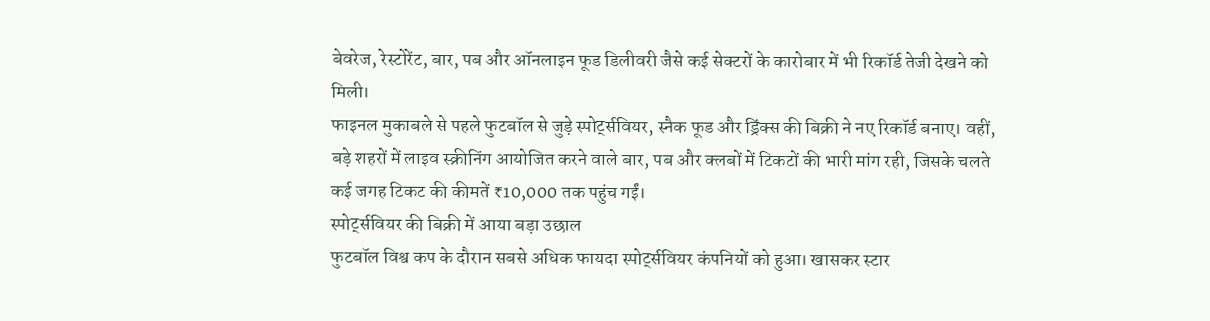बेवरेज, रेस्टोरेंट, बार, पब और ऑनलाइन फूड डिलीवरी जैसे कई सेक्टरों के कारोबार में भी रिकॉर्ड तेजी देखने को मिली।
फाइनल मुकाबले से पहले फुटबॉल से जुड़े स्पोर्ट्सवियर, स्नैक फूड और ड्रिंक्स की बिक्री ने नए रिकॉर्ड बनाए। वहीं, बड़े शहरों में लाइव स्क्रीनिंग आयोजित करने वाले बार, पब और क्लबों में टिकटों की भारी मांग रही, जिसके चलते कई जगह टिकट की कीमतें ₹10,000 तक पहुंच गईं।
स्पोर्ट्सवियर की बिक्री में आया बड़ा उछाल
फुटबॉल विश्व कप के दौरान सबसे अधिक फायदा स्पोर्ट्सवियर कंपनियों को हुआ। खासकर स्टार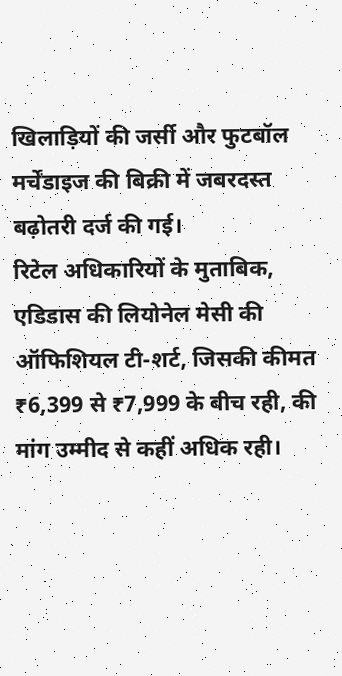खिलाड़ियों की जर्सी और फुटबॉल मर्चेंडाइज की बिक्री में जबरदस्त बढ़ोतरी दर्ज की गई।
रिटेल अधिकारियों के मुताबिक, एडिडास की लियोनेल मेसी की ऑफिशियल टी-शर्ट, जिसकी कीमत ₹6,399 से ₹7,999 के बीच रही, की मांग उम्मीद से कहीं अधिक रही।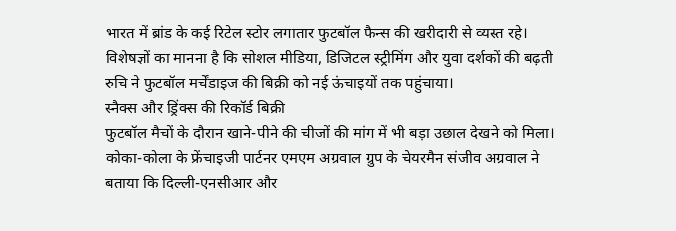भारत में ब्रांड के कई रिटेल स्टोर लगातार फुटबॉल फैन्स की खरीदारी से व्यस्त रहे।
विशेषज्ञों का मानना है कि सोशल मीडिया, डिजिटल स्ट्रीमिंग और युवा दर्शकों की बढ़ती रुचि ने फुटबॉल मर्चेंडाइज की बिक्री को नई ऊंचाइयों तक पहुंचाया।
स्नैक्स और ड्रिंक्स की रिकॉर्ड बिक्री
फुटबॉल मैचों के दौरान खाने-पीने की चीजों की मांग में भी बड़ा उछाल देखने को मिला।
कोका-कोला के फ्रेंचाइजी पार्टनर एमएम अग्रवाल ग्रुप के चेयरमैन संजीव अग्रवाल ने बताया कि दिल्ली-एनसीआर और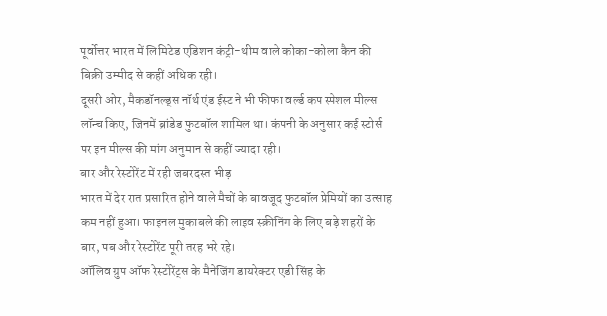पूर्वोत्तर भारत में लिमिटेड एडिशन कंट्री-थीम वाले कोका-कोला कैन की बिक्री उम्मीद से कहीं अधिक रही।
दूसरी ओर, मैकडॉनल्ड्स नॉर्थ एंड ईस्ट ने भी फीफा वर्ल्ड कप स्पेशल मील्स लॉन्च किए, जिनमें ब्रांडेड फुटबॉल शामिल था। कंपनी के अनुसार कई स्टोर्स पर इन मील्स की मांग अनुमान से कहीं ज्यादा रही।
बार और रेस्टोरेंट में रही जबरदस्त भीड़
भारत में देर रात प्रसारित होने वाले मैचों के बावजूद फुटबॉल प्रेमियों का उत्साह कम नहीं हुआ। फाइनल मुकाबले की लाइव स्क्रीनिंग के लिए बड़े शहरों के बार, पब और रेस्टोरेंट पूरी तरह भरे रहे।
ऑलिव ग्रुप ऑफ रेस्टोरेंट्स के मैनेजिंग डायरेक्टर एडी सिंह के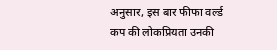अनुसार, इस बार फीफा वर्ल्ड कप की लोकप्रियता उनकी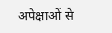अपेक्षाओं से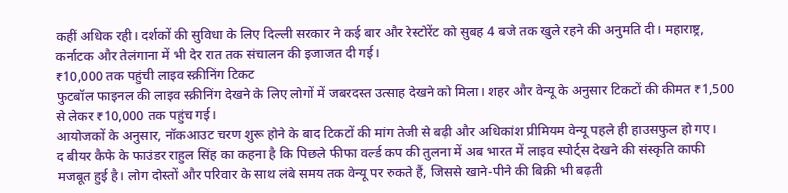कहीं अधिक रही। दर्शकों की सुविधा के लिए दिल्ली सरकार ने कई बार और रेस्टोरेंट को सुबह 4 बजे तक खुले रहने की अनुमति दी। महाराष्ट्र, कर्नाटक और तेलंगाना में भी देर रात तक संचालन की इजाजत दी गई।
₹10,000 तक पहुंची लाइव स्क्रीनिंग टिकट
फुटबॉल फाइनल की लाइव स्क्रीनिंग देखने के लिए लोगों में जबरदस्त उत्साह देखने को मिला। शहर और वेन्यू के अनुसार टिकटों की कीमत ₹1,500 से लेकर ₹10,000 तक पहुंच गई।
आयोजकों के अनुसार, नॉकआउट चरण शुरू होने के बाद टिकटों की मांग तेजी से बढ़ी और अधिकांश प्रीमियम वेन्यू पहले ही हाउसफुल हो गए।
द बीयर कैफे के फाउंडर राहुल सिंह का कहना है कि पिछले फीफा वर्ल्ड कप की तुलना में अब भारत में लाइव स्पोर्ट्स देखने की संस्कृति काफी मजबूत हुई है। लोग दोस्तों और परिवार के साथ लंबे समय तक वेन्यू पर रुकते हैं, जिससे खाने-पीने की बिक्री भी बढ़ती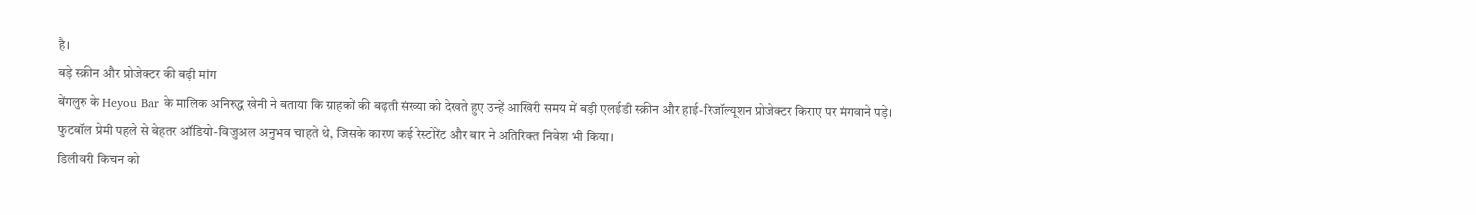है।
बड़े स्क्रीन और प्रोजेक्टर की बढ़ी मांग
बेंगलुरु के Heyou Bar के मालिक अनिरुद्ध खेनी ने बताया कि ग्राहकों की बढ़ती संख्या को देखते हुए उन्हें आखिरी समय में बड़ी एलईडी स्क्रीन और हाई-रिजॉल्यूशन प्रोजेक्टर किराए पर मंगवाने पड़े।
फुटबॉल प्रेमी पहले से बेहतर ऑडियो-विजुअल अनुभव चाहते थे, जिसके कारण कई रेस्टोरेंट और बार ने अतिरिक्त निवेश भी किया।
डिलीवरी किचन को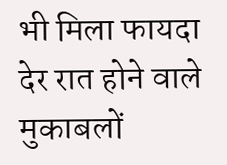भी मिला फायदा
देर रात होने वाले मुकाबलों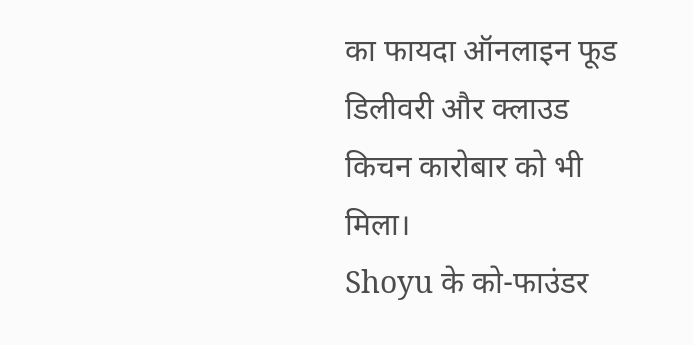का फायदा ऑनलाइन फूड डिलीवरी और क्लाउड किचन कारोबार को भी मिला।
Shoyu के को-फाउंडर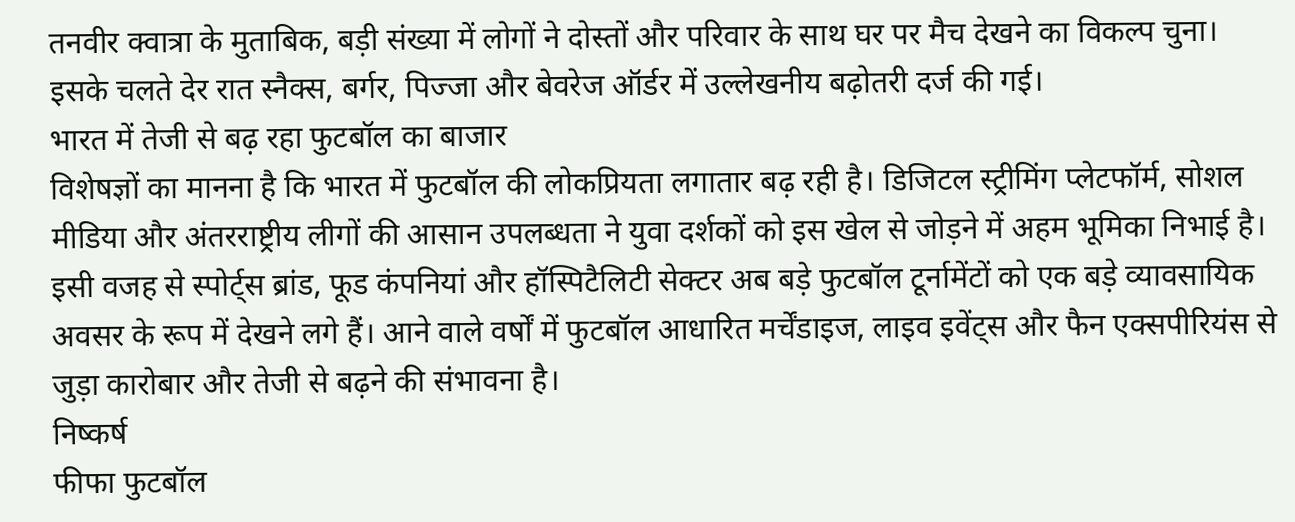तनवीर क्वात्रा के मुताबिक, बड़ी संख्या में लोगों ने दोस्तों और परिवार के साथ घर पर मैच देखने का विकल्प चुना। इसके चलते देर रात स्नैक्स, बर्गर, पिज्जा और बेवरेज ऑर्डर में उल्लेखनीय बढ़ोतरी दर्ज की गई।
भारत में तेजी से बढ़ रहा फुटबॉल का बाजार
विशेषज्ञों का मानना है कि भारत में फुटबॉल की लोकप्रियता लगातार बढ़ रही है। डिजिटल स्ट्रीमिंग प्लेटफॉर्म, सोशल मीडिया और अंतरराष्ट्रीय लीगों की आसान उपलब्धता ने युवा दर्शकों को इस खेल से जोड़ने में अहम भूमिका निभाई है।
इसी वजह से स्पोर्ट्स ब्रांड, फूड कंपनियां और हॉस्पिटैलिटी सेक्टर अब बड़े फुटबॉल टूर्नामेंटों को एक बड़े व्यावसायिक अवसर के रूप में देखने लगे हैं। आने वाले वर्षों में फुटबॉल आधारित मर्चेंडाइज, लाइव इवेंट्स और फैन एक्सपीरियंस से जुड़ा कारोबार और तेजी से बढ़ने की संभावना है।
निष्कर्ष
फीफा फुटबॉल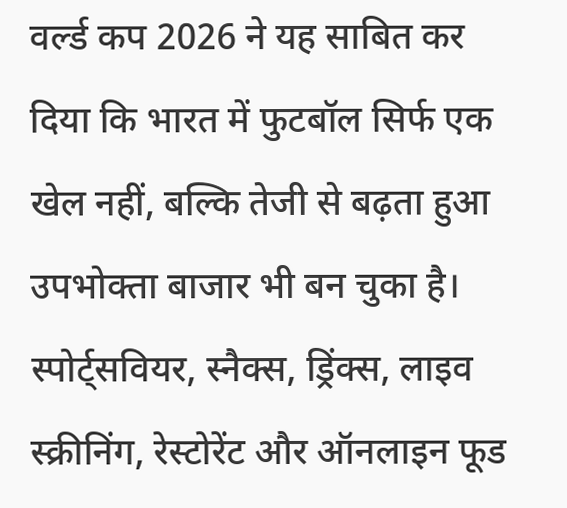वर्ल्ड कप 2026 ने यह साबित कर दिया कि भारत में फुटबॉल सिर्फ एक खेल नहीं, बल्कि तेजी से बढ़ता हुआ उपभोक्ता बाजार भी बन चुका है। स्पोर्ट्सवियर, स्नैक्स, ड्रिंक्स, लाइव स्क्रीनिंग, रेस्टोरेंट और ऑनलाइन फूड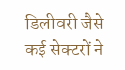डिलीवरी जैसे कई सेक्टरों ने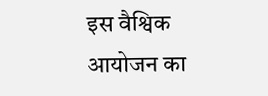इस वैश्विक आयोजन का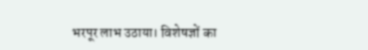भरपूर लाभ उठाया। विशेषज्ञों का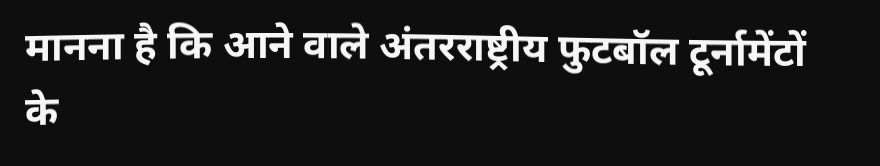मानना है कि आने वाले अंतरराष्ट्रीय फुटबॉल टूर्नामेंटों के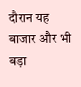दौरान यह बाजार और भी बड़ा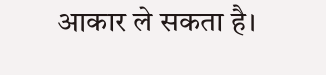आकार ले सकता है।